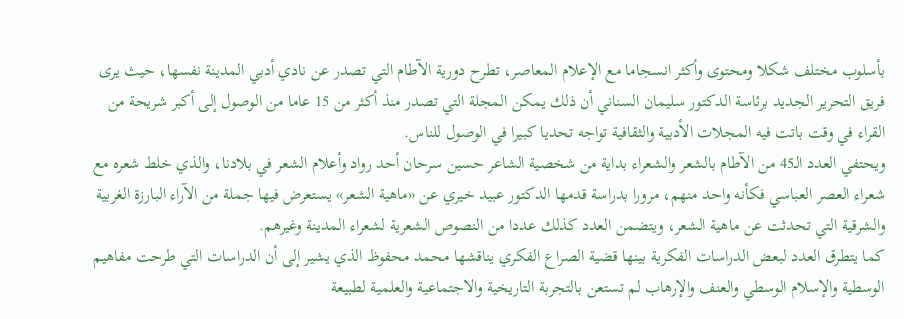بأسلوب مختلف شكلا ومحتوى وأكثر انسجاما مع الإعلام المعاصر، تطرح دورية الآطام التي تصدر عن نادي أدبي المدينة نفسها، حيث يرى فريق التحرير الجديد برئاسة الدكتور سليمان السناني أن ذلك يمكن المجلة التي تصدر منذ أكثر من 15 عاما من الوصول إلى أكبر شريحة من القراء في وقت باتت فيه المجلات الأدبية والثقافية تواجه تحديا كبيرا في الوصول للناس.
ويحتفي العدد الـ45 من الآطام بالشعر والشعراء بداية من شخصية الشاعر حسين سرحان أحد رواد وأعلام الشعر في بلادنا، والذي خلط شعره مع شعراء العصر العباسي فكأنه واحد منهم، مرورا بدراسة قدمها الدكتور عبيد خيري عن «ماهية الشعر» يستعرض فيها جملة من الآراء البارزة الغربية والشرقية التي تحدثت عن ماهية الشعر، ويتضمن العدد كذلك عددا من النصوص الشعرية لشعراء المدينة وغيرهم.
كما يتطرق العدد لبعض الدراسات الفكرية بينها قضية الصراع الفكري يناقشها محمد محفوظ الذي يشير إلى أن الدراسات التي طرحت مفاهيم الوسطية والإسلام الوسطي والعنف والإرهاب لم تستعن بالتجربة التاريخية والاجتماعية والعلمية لطبيعة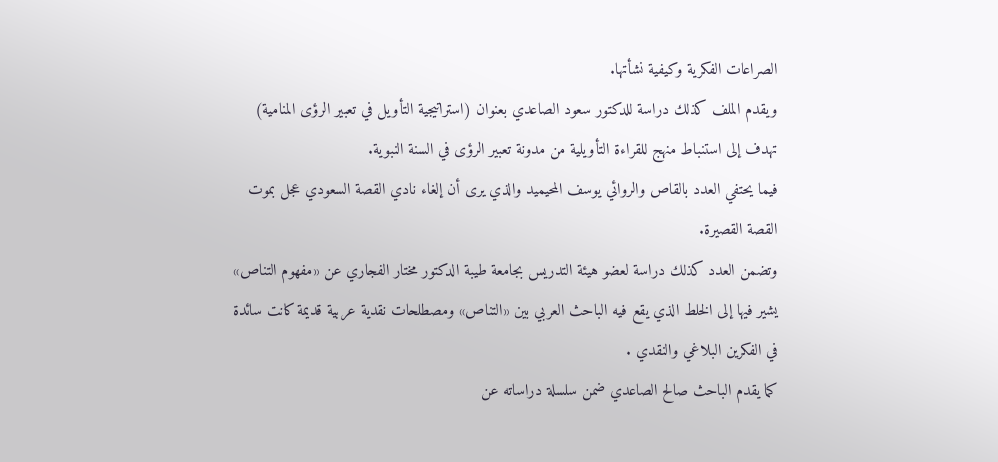الصراعات الفكرية وكيفية نشأتها.
ويقدم الملف كذلك دراسة للدكتور سعود الصاعدي بعنوان (استراتيجية التأويل في تعبير الرؤى المنامية) تهدف إلى استنباط منهج للقراءة التأويلية من مدونة تعبير الرؤى في السنة النبوية.
فيما يحتفي العدد بالقاص والروائي يوسف المحيميد والذي يرى أن إلغاء نادي القصة السعودي عجل بموت القصة القصيرة.
وتضمن العدد كذلك دراسة لعضو هيئة التدريس بجامعة طيبة الدكتور مختار الفجاري عن «مفهوم التناص» يشير فيها إلى الخلط الذي يقع فيه الباحث العربي بين «التناص» ومصطلحات نقدية عربية قديمة كانت سائدة في الفكرين البلاغي والنقدي .
كما يقدم الباحث صالح الصاعدي ضمن سلسلة دراساته عن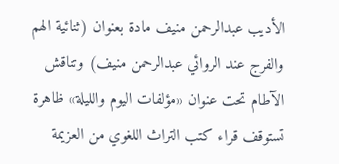الأديب عبدالرحمن منيف مادة بعنوان (ثنائية الهم والفرج عند الروائي عبدالرحمن منيف) وتناقش الآطام تحت عنوان «مؤلفات اليوم والليلة» ظاهرة تستوقف قراء كتب التراث اللغوي من العزيمة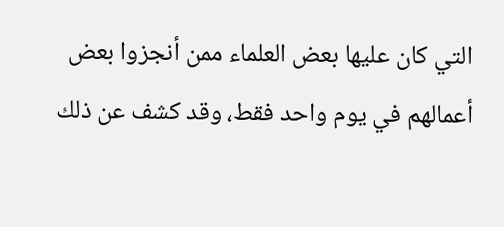التي كان عليها بعض العلماء ممن أنجزوا بعض أعمالهم في يوم واحد فقط، وقد كشف عن ذلك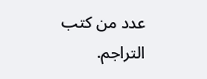عدد من كتب التراجم.